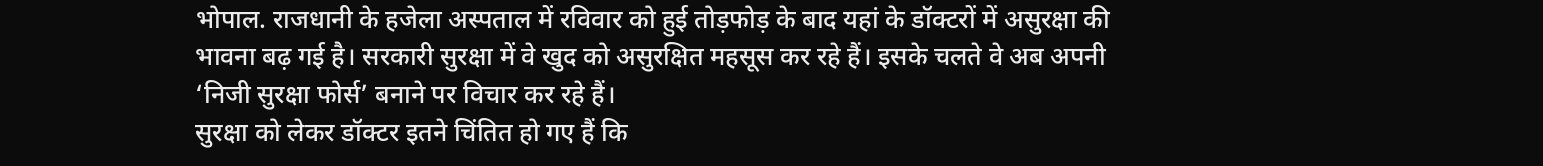भोपाल. राजधानी के हजेला अस्पताल में रविवार को हुई तोड़फोड़ के बाद यहां के डॉक्टरों में असुरक्षा की भावना बढ़ गई है। सरकारी सुरक्षा में वे खुद को असुरक्षित महसूस कर रहे हैं। इसके चलते वे अब अपनी ‘निजी सुरक्षा फोर्स’ बनाने पर विचार कर रहे हैं।
सुरक्षा को लेकर डॉक्टर इतने चिंतित हो गए हैं कि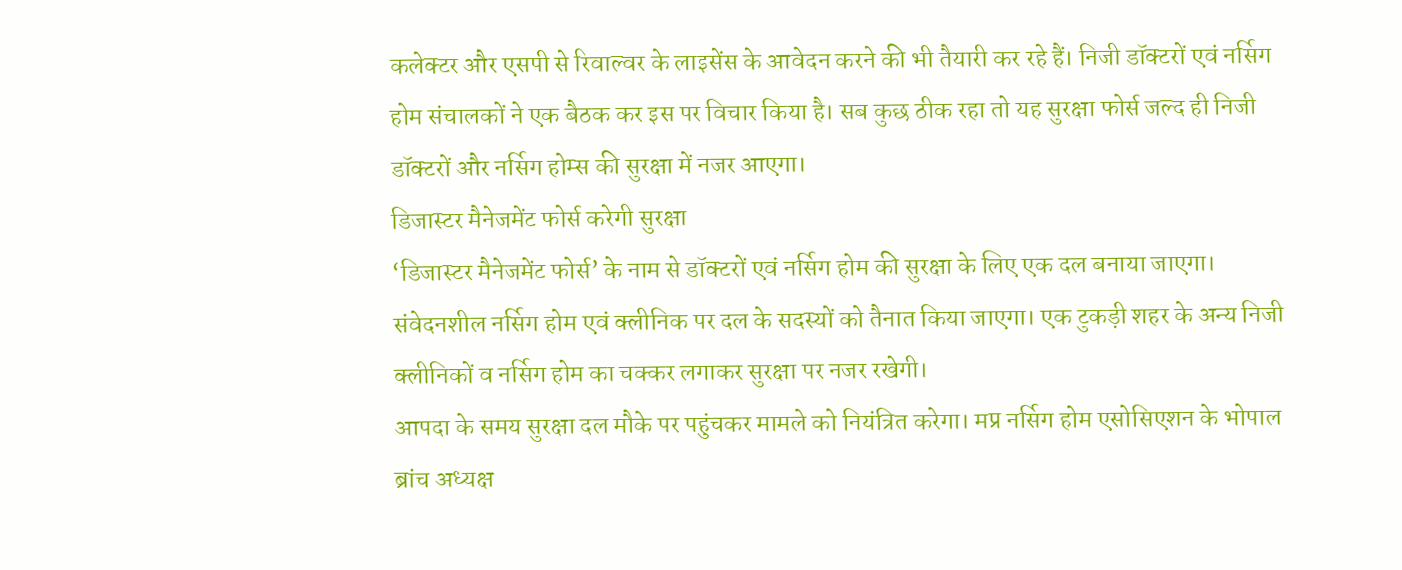कलेक्टर और एसपी से रिवाल्वर के लाइसेंस के आवेदन करने की भी तैयारी कर रहे हैं। निजी डॉक्टरों एवं नर्सिग होम संचालकों ने एक बैठक कर इस पर विचार किया है। सब कुछ ठीक रहा तो यह सुरक्षा फोर्स जल्द ही निजी डॉक्टरों और नर्सिग होम्स की सुरक्षा में नजर आएगा।
डिजास्टर मैनेजमेंट फोर्स करेगी सुरक्षा
‘डिजास्टर मैनेजमेंट फोर्स’ के नाम से डॉक्टरों एवं नर्सिग होम की सुरक्षा के लिए एक दल बनाया जाएगा। संवेदनशील नर्सिग होम एवं क्लीनिक पर दल के सदस्यों को तैनात किया जाएगा। एक टुकड़ी शहर के अन्य निजी क्लीनिकों व नर्सिग होम का चक्कर लगाकर सुरक्षा पर नजर रखेगी।
आपदा के समय सुरक्षा दल मौके पर पहुंचकर मामले को नियंत्रित करेगा। मप्र नर्सिग होम एसोसिएशन के भोपाल ब्रांच अध्यक्ष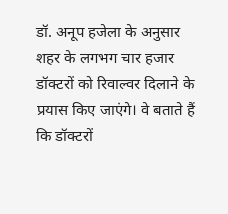डॉ. अनूप हजेला के अनुसार शहर के लगभग चार हजार डॉक्टरों को रिवाल्वर दिलाने के प्रयास किए जाएंगे। वे बताते हैं कि डॉक्टरों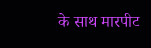के साथ मारपीट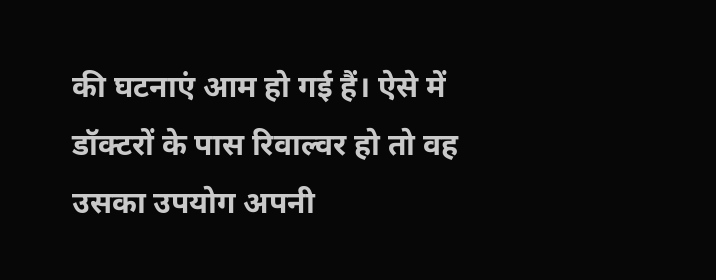की घटनाएं आम हो गई हैं। ऐसे में डॉक्टरों के पास रिवाल्वर हो तो वह उसका उपयोग अपनी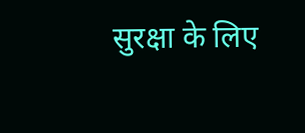सुरक्षा के लिए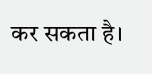कर सकता है।